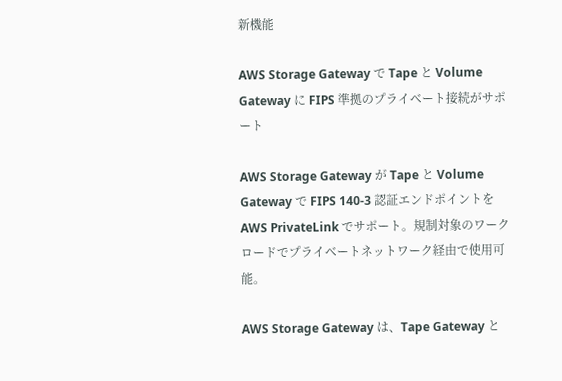新機能

AWS Storage Gateway で Tape と Volume Gateway に FIPS 準拠のプライベート接続がサポート

AWS Storage Gateway が Tape と Volume Gateway で FIPS 140-3 認証エンドポイントを AWS PrivateLink でサポート。規制対象のワークロードでプライベートネットワーク経由で使用可能。

AWS Storage Gateway は、Tape Gateway と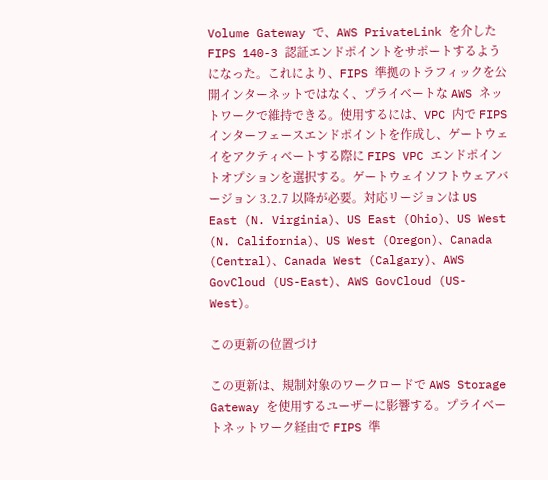Volume Gateway で、AWS PrivateLink を介した FIPS 140-3 認証エンドポイントをサポートするようになった。これにより、FIPS 準拠のトラフィックを公開インターネットではなく、プライベートな AWS ネットワークで維持できる。使用するには、VPC 内で FIPS インターフェースエンドポイントを作成し、ゲートウェイをアクティベートする際に FIPS VPC エンドポイントオプションを選択する。ゲートウェイソフトウェアバージョン 3.2.7 以降が必要。対応リージョンは US East (N. Virginia)、US East (Ohio)、US West (N. California)、US West (Oregon)、Canada (Central)、Canada West (Calgary)、AWS GovCloud (US-East)、AWS GovCloud (US-West)。

この更新の位置づけ

この更新は、規制対象のワークロードで AWS Storage Gateway を使用するユーザーに影響する。プライベートネットワーク経由で FIPS 準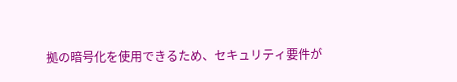拠の暗号化を使用できるため、セキュリティ要件が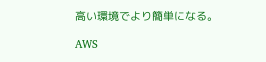高い環境でより簡単になる。

AWS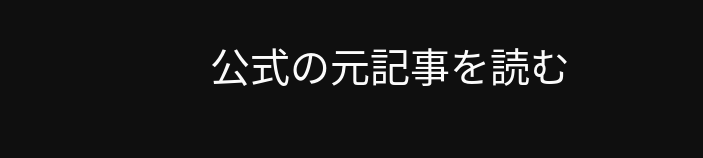公式の元記事を読む